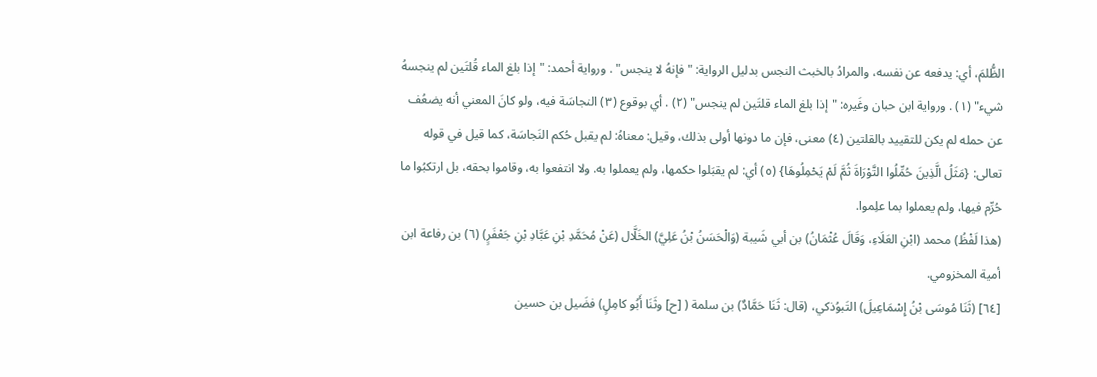الظُّلمَ، أي: يدفعه عن نفسه، والمرادُ بالخبث النجس بدليل الرواية: "فإنهُ لا ينجس" . ورواية أحمد: "إذا بلغ الماء قُلتَين لم ينجسهُ شيء" (١) . ورواية ابن حبان وغَيره: "إذا بلغ الماء قلتَين لم ينجس" (٢) . أي بوقوع (٣) النجاسَة فيه، ولو كانَ المعني أنه يضعُف عن حمله لم يكن للتقييد بالقلتين (٤) معنى، فإن ما دونها أولى بذلك، وقيل: معناهُ: لم يقبل حُكم النَجاسَة، كما قيل في قوله تعالى: {مَثَلُ الَّذِينَ حُمِّلُوا التَّوْرَاةَ ثُمَّ لَمْ يَحْمِلُوهَا} (٥) أي: لم يقبَلوا حكمها، ولم يعملوا به. ولا انتفعوا به، وقاموا بحقه، بل ارتكبُوا ما حُرِّم فيها، ولم يعملوا بما علِموا.
(هذا لَفْظُ) محمد (ابْنِ العَلَاءِ، وَقَالَ عُثْمَانُ) بن أبي شَيبة (وَالْحَسَنُ بْنُ عَلِيَّ) الخَلَّال (عَنْ مُحَمَّدِ بْنِ عَبَّادِ بْنِ جَعْفَرٍ) (٦) بن رفاعة ابن أمية المخزومي.
[٦٤] (ثَنَا مُوسَى بْنُ إِسْمَاعِيلَ) التَبوُذكي، (قال: ثَنَا حَمَّادٌ) بن سلمة ( [ح] وثَنَا أَبُو كامِلٍ) فضَيل بن حسين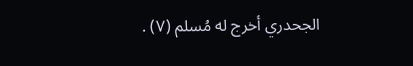الجحدري أخرج له مُسلم (٧) .